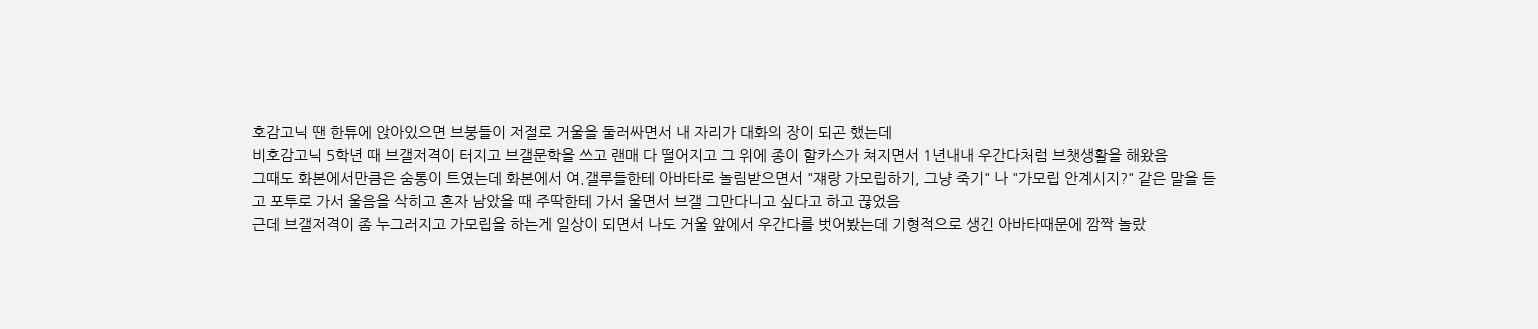호감고닉 땐 한튜에 앉아있으면 브붕들이 저절로 거울을 둘러싸면서 내 자리가 대화의 장이 되곤 했는데
비호감고닉 5학년 때 브갤저격이 터지고 브갤문학을 쓰고 랜매 다 떨어지고 그 위에 종이 할카스가 쳐지면서 1년내내 우간다처럼 브챗생활을 해왔음
그때도 화본에서만큼은 숨통이 트였는데 화본에서 여.갤루들한테 아바타로 놀림받으면서 "쟤랑 가모립하기, 그냥 죽기" 나 "가모립 안계시지?" 같은 말을 듣고 포투로 가서 울음을 삭히고 혼자 남았을 때 주딱한테 가서 울면서 브갤 그만다니고 싶다고 하고 끊었음
근데 브갤저격이 좀 누그러지고 가모립을 하는게 일상이 되면서 나도 거울 앞에서 우간다를 벗어봤는데 기형적으로 생긴 아바타때문에 깜짝 놀랐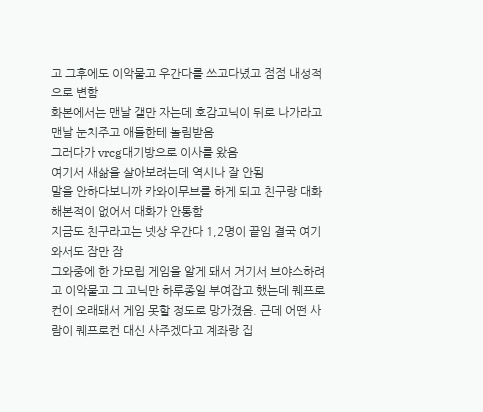고 그후에도 이악물고 우간다를 쓰고다녔고 점점 내성적으로 변함
화본에서는 맨날 갤만 자는데 호감고닉이 뒤로 나가라고 맨날 눈치주고 애들한테 놀림받음
그러다가 vrcg대기방으로 이사를 왔음
여기서 새삶을 살아보려는데 역시나 잘 안됨
말을 안하다보니까 카와이무브를 하게 되고 친구랑 대화해본적이 없어서 대화가 안통함
지금도 친구라고는 넷상 우간다 1,2명이 끝임 결국 여기와서도 잠만 잠
그와중에 한 가모립 게임을 알게 돼서 거기서 브야스하려고 이악물고 그 고닉만 하루종일 부여잡고 했는데 퀘프로컨이 오래돼서 게임 못할 정도로 망가졌음. 근데 어떤 사람이 퀘프로컨 대신 사주겠다고 계좌랑 집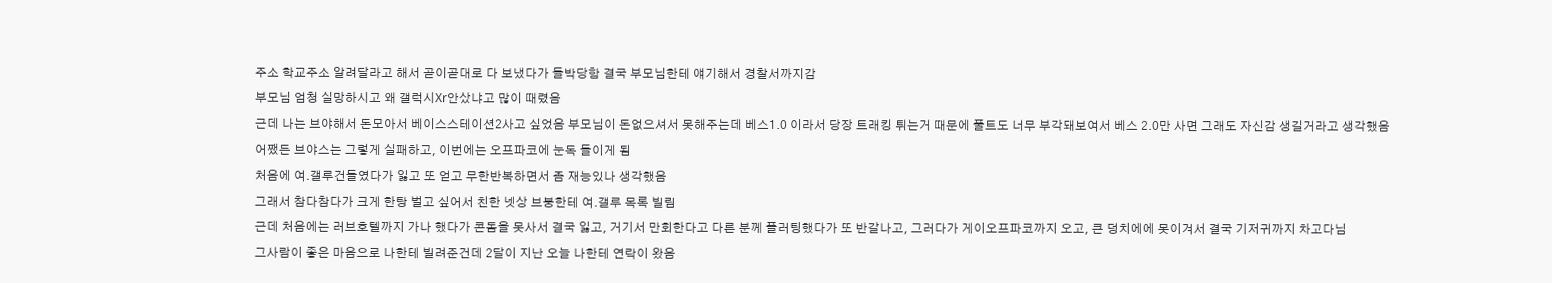주소 학교주소 알려달라고 해서 곧이곧대로 다 보냈다가 들박당함 결국 부모님한테 얘기해서 경찰서까지감
부모님 엄청 실망하시고 왜 갤럭시Xr안샀냐고 많이 때렸음
근데 나는 브야해서 돈모아서 베이스스테이션2사고 싶었음 부모님이 돈없으셔서 못해주는데 베스1.0 이라서 당장 트래킹 튀는거 때문에 풀트도 너무 부각돼보여서 베스 2.0만 사면 그래도 자신감 생길거라고 생각했음
어쨌든 브야스는 그렇게 실패하고, 이번에는 오프파코에 눈독 들이게 됨
처음에 여.갤루건들였다가 잃고 또 얻고 무한반복하면서 좀 재능있나 생각했음
그래서 참다참다가 크게 한탕 벌고 싶어서 친한 넷상 브붕한테 여.갤루 목록 빌림
근데 처음에는 러브호텔까지 가나 했다가 콘돔을 못사서 결국 잃고, 거기서 만회한다고 다른 분께 플러팅했다가 또 반갈나고, 그러다가 게이오프파코까지 오고, 큰 덩치에에 못이겨서 결국 기저귀까지 차고다님
그사람이 좋은 마음으로 나한테 빌려준건데 2달이 지난 오늘 나한테 연락이 왔음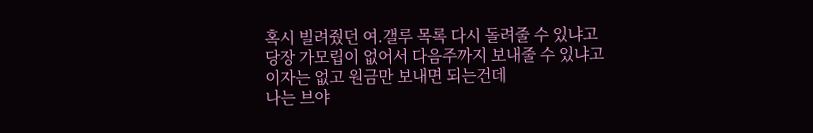혹시 빌려줬던 여.갤루 목록 다시 돌려줄 수 있냐고
당장 가모립이 없어서 다음주까지 보내줄 수 있냐고
이자는 없고 원금만 보내면 되는건데
나는 브야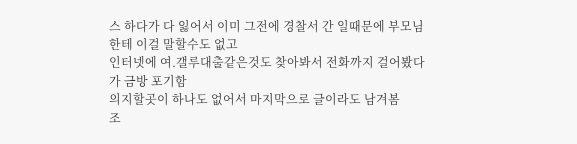스 하다가 다 잃어서 이미 그전에 경찰서 간 일때문에 부모님한테 이걸 말할수도 없고
인터넷에 여.갤루대출같은것도 찾아봐서 전화까지 걸어봤다가 금방 포기함
의지할곳이 하나도 없어서 마지막으로 글이라도 남겨봄
조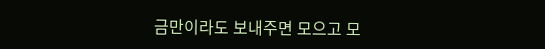금만이라도 보내주면 모으고 모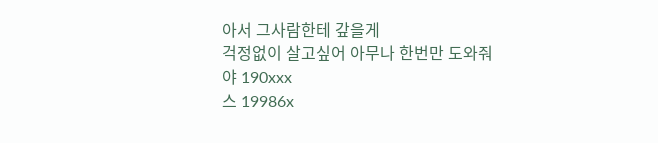아서 그사람한테 갚을게
걱정없이 살고싶어 아무나 한번만 도와줘
야 190xxx
스 19986x